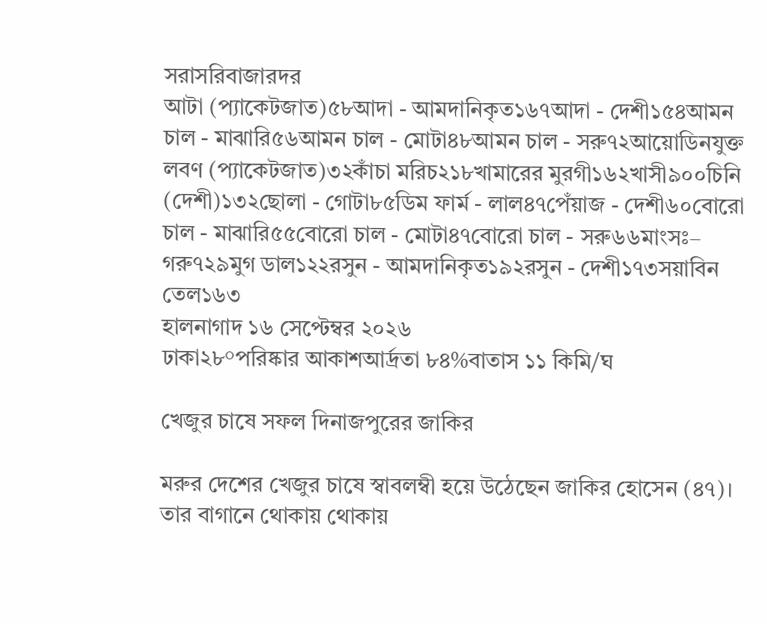সরাসরিবাজারদর
আটা (প্যাকেটজাত)৫৮আদা - আমদানিকৃত১৬৭আদা - দেশী১৫৪আমন চাল - মাঝারি৫৬আমন চাল - মোটা৪৮আমন চাল - সরু৭২আয়োডিনযুক্ত লবণ (প্যাকেটজাত)৩২কাঁচা মরিচ২১৮খামারের মুরগী১৬২খাসী৯০০চিনি (দেশী)১৩২ছোলা - গোটা৮৫ডিম ফার্ম - লাল৪৭পেঁয়াজ - দেশী৬০বোরো চাল - মাঝারি৫৫বোরো চাল - মোটা৪৭বোরো চাল - সরু৬৬মাংসঃ– গরু৭২৯মুগ ডাল১২২রসুন - আমদানিকৃত১৯২রসুন - দেশী১৭৩সয়াবিন তেল১৬৩
হালনাগাদ ১৬ সেপ্টেম্বর ২০২৬
ঢাকা২৮°পরিষ্কার আকাশআর্দ্রতা ৮৪%বাতাস ১১ কিমি/ঘ

খেজুর চাষে সফল দিনাজপুরের জাকির

মরুর দেশের খেজুর চাষে স্বাবলম্বী হয়ে উঠেছেন জাকির হোসেন (৪৭)। তার বাগানে থোকায় থোকায়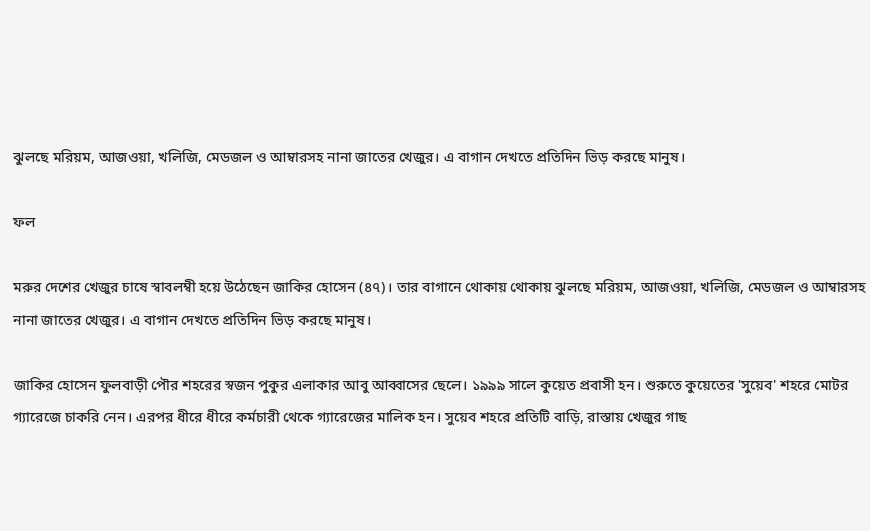ঝুলছে মরিয়ম, আজওয়া, খলিজি, মেডজল ও আম্বারসহ নানা জাতের খেজুর। এ বাগান দেখতে প্রতিদিন ভিড় করছে মানুষ।

ফল

মরুর দেশের খেজুর চাষে স্বাবলম্বী হয়ে উঠেছেন জাকির হোসেন (৪৭)। তার বাগানে থোকায় থোকায় ঝুলছে মরিয়ম, আজওয়া, খলিজি, মেডজল ও আম্বারসহ নানা জাতের খেজুর। এ বাগান দেখতে প্রতিদিন ভিড় করছে মানুষ।

জাকির হোসেন ফুলবাড়ী পৌর শহরের স্বজন পুকুর এলাকার আবু আব্বাসের ছেলে। ১৯৯৯ সালে কুয়েত প্রবাসী হন। শুরুতে কুয়েতের 'সুয়েব' শহরে মোটর গ্যারেজে চাকরি নেন। এরপর ধীরে ধীরে কর্মচারী থেকে গ্যারেজের মালিক হন। সুয়েব শহরে প্রতিটি বাড়ি, রাস্তায় খেজুর গাছ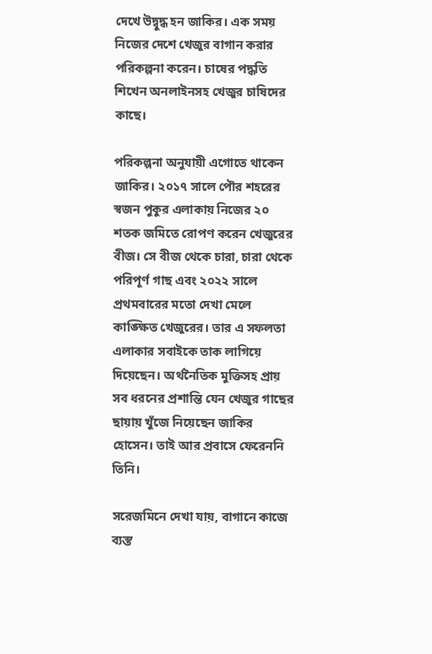দেখে উদ্বুদ্ধ হন জাকির। এক সময় নিজের দেশে খেজুর বাগান করার পরিকল্পনা করেন। চাষের পদ্ধতি শিখেন অনলাইনসহ খেজুর চাষিদের কাছে।

পরিকল্পনা অনুযায়ী এগোতে থাকেন জাকির। ২০১৭ সালে পৌর শহরের স্বজন পুকুর এলাকায় নিজের ২০ শতক জমিতে রোপণ করেন খেজুরের বীজ। সে বীজ থেকে চারা, চারা থেকে পরিপূর্ণ গাছ এবং ২০২২ সালে প্রথমবারের মতো দেখা মেলে কাঙ্ক্ষিত খেজুরের। তার এ সফলতা এলাকার সবাইকে তাক লাগিয়ে দিয়েছেন। অর্থনৈতিক মুক্তিসহ প্রায় সব ধরনের প্রশান্তি যেন খেজুর গাছের ছায়ায় খুঁজে নিয়েছেন জাকির হোসেন। তাই আর প্রবাসে ফেরেননি তিনি।

সরেজমিনে দেখা যায়, বাগানে কাজে ব্যস্ত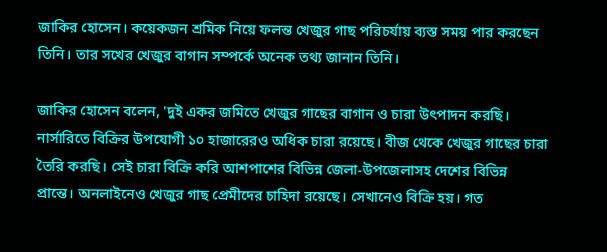জাকির হোসেন। কয়েকজন শ্রমিক নিয়ে ফলন্ত খেজুর গাছ পরিচর্যায় ব্যস্ত সময় পার করছেন তিনি। তার সখের খেজুর বাগান সম্পর্কে অনেক তথ্য জানান তিনি।

জাকির হোসেন বলেন, 'দুই একর জমিতে খেজুর গাছের বাগান ও চারা উৎপাদন করছি। নার্সারিতে বিক্রির উপযোগী ১০ হাজারেরও অধিক চারা রয়েছে। বীজ থেকে খেজুর গাছের চারা তৈরি করছি। সেই চারা বিক্রি করি আশপাশের বিভিন্ন জেলা-উপজেলাসহ দেশের বিভিন্ন প্রান্তে। অনলাইনেও খেজুর গাছ প্রেমীদের চাহিদা রয়েছে। সেখানেও বিক্রি হয়। গত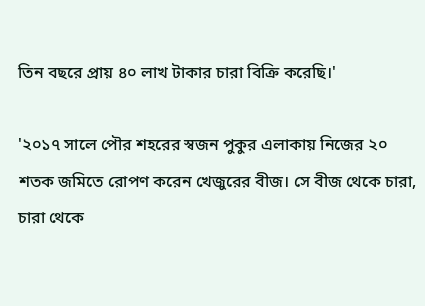তিন বছরে প্রায় ৪০ লাখ টাকার চারা বিক্রি করেছি।'

'২০১৭ সালে পৌর শহরের স্বজন পুকুর এলাকায় নিজের ২০ শতক জমিতে রোপণ করেন খেজুরের বীজ। সে বীজ থেকে চারা, চারা থেকে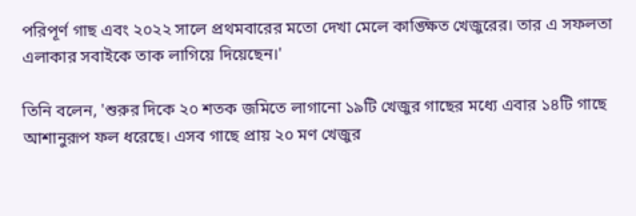পরিপূর্ণ গাছ এবং ২০২২ সালে প্রথমবারের মতো দেখা মেলে কাঙ্ক্ষিত খেজুরের। তার এ সফলতা এলাকার সবাইকে তাক লাগিয়ে দিয়েছেন।'

তিনি বলেন, 'শুরুর দিকে ২০ শতক জমিতে লাগানো ১৯টি খেজুর গাছের মধ্যে এবার ১৪টি গাছে আশানুরূপ ফল ধরেছে। এসব গাছে প্রায় ২০ মণ খেজুর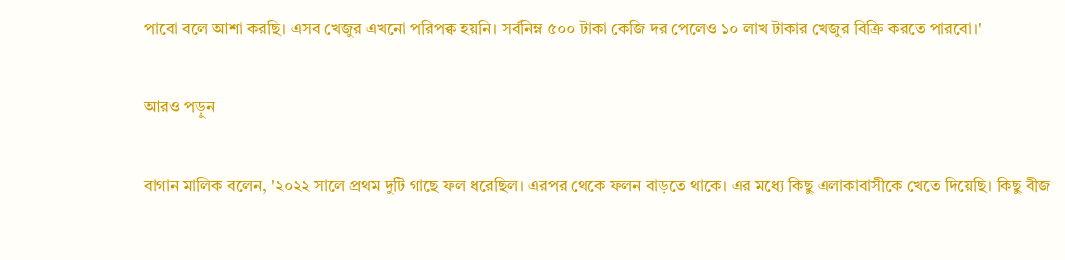পাবো বলে আশা করছি। এসব খেজুর এখনো পরিপক্ব হয়নি। সর্বনিম্ন ৫০০ টাকা কেজি দর পেলেও ১০ লাখ টাকার খেজুর বিক্রি করতে পারবো।'

আরও পড়ুন

বাগান মালিক বলেন, '২০২২ সালে প্রথম দুটি গাছে ফল ধরেছিল। এরপর থেকে ফলন বাড়তে থাকে। এর মধ্যে কিছু এলাকাবাসীকে খেতে দিয়েছি। কিছু বীজ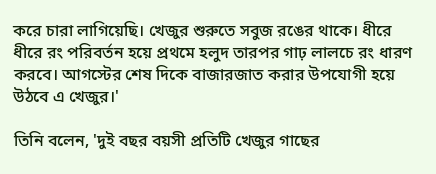করে চারা লাগিয়েছি। খেজুর শুরুতে সবুজ রঙের থাকে। ধীরে ধীরে রং পরিবর্তন হয়ে প্রথমে হলুদ তারপর গাঢ় লালচে রং ধারণ করবে। আগস্টের শেষ দিকে বাজারজাত করার উপযোগী হয়ে উঠবে এ খেজুর।'

তিনি বলেন, 'দুই বছর বয়সী প্রতিটি খেজুর গাছের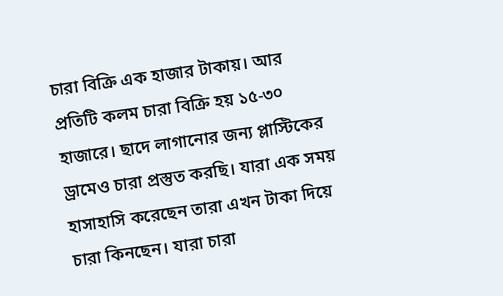চারা বিক্রি এক হাজার টাকায়। আর প্রতিটি কলম চারা বিক্রি হয় ১৫-৩০ হাজারে। ছাদে লাগানোর জন্য প্লাস্টিকের ড্রামেও চারা প্রস্তুত করছি। যারা এক সময় হাসাহাসি করেছেন তারা এখন টাকা দিয়ে চারা কিনছেন। যারা চারা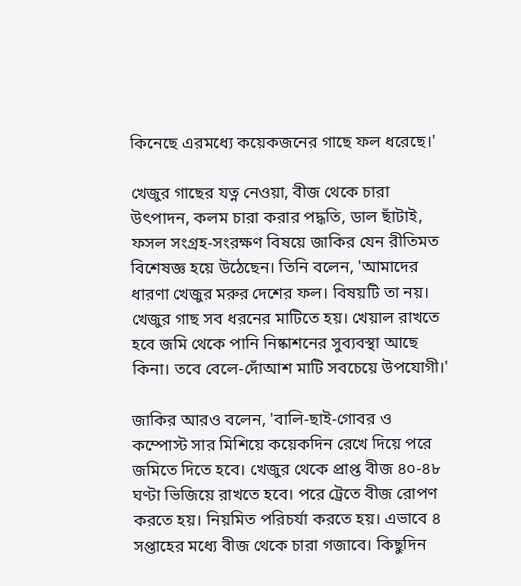কিনেছে এরমধ্যে কয়েকজনের গাছে ফল ধরেছে।'

খেজুর গাছের যত্ন নেওয়া, বীজ থেকে চারা উৎপাদন, কলম চারা করার পদ্ধতি, ডাল ছাঁটাই, ফসল সংগ্রহ-সংরক্ষণ বিষয়ে জাকির যেন রীতিমত বিশেষজ্ঞ হয়ে উঠেছেন। তিনি বলেন, 'আমাদের ধারণা খেজুর মরুর দেশের ফল। বিষয়টি তা নয়। খেজুর গাছ সব ধরনের মাটিতে হয়। খেয়াল রাখতে হবে জমি থেকে পানি নিষ্কাশনের সুব্যবস্থা আছে কিনা। তবে বেলে-দোঁআশ মাটি সবচেয়ে উপযোগী।'

জাকির আরও বলেন, 'বালি-ছাই-গোবর ও কম্পোস্ট সার মিশিয়ে কয়েকদিন রেখে দিয়ে পরে জমিতে দিতে হবে। খেজুর থেকে প্রাপ্ত বীজ ৪০-৪৮ ঘণ্টা ভিজিয়ে রাখতে হবে। পরে ট্রেতে বীজ রোপণ করতে হয়। নিয়মিত পরিচর্যা করতে হয়। এভাবে ৪ সপ্তাহের মধ্যে বীজ থেকে চারা গজাবে। কিছুদিন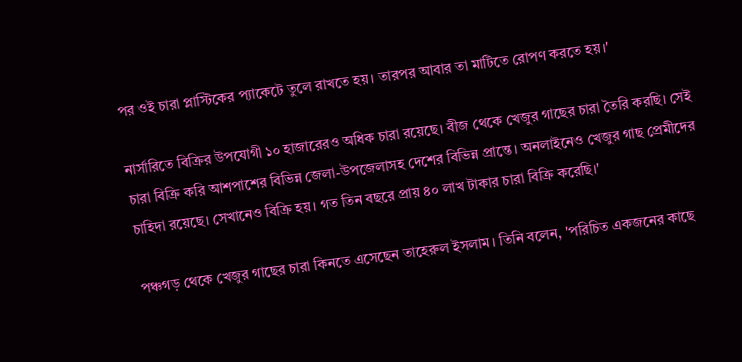পর ওই চারা প্লাস্টিকের প্যাকেটে তুলে রাখতে হয়। তারপর আবার তা মাটিতে রোপণ করতে হয়।'

নার্সারিতে বিক্রির উপযোগী ১০ হাজারেরও অধিক চারা রয়েছে। বীজ থেকে খেজুর গাছের চারা তৈরি করছি। সেই চারা বিক্রি করি আশপাশের বিভিন্ন জেলা-উপজেলাসহ দেশের বিভিন্ন প্রান্তে। অনলাইনেও খেজুর গাছ প্রেমীদের চাহিদা রয়েছে। সেখানেও বিক্রি হয়। গত তিন বছরে প্রায় ৪০ লাখ টাকার চারা বিক্রি করেছি।'

পঞ্চগড় থেকে খেজুর গাছের চারা কিনতে এসেছেন তাহেরুল ইসলাম। তিনি বলেন, 'পরিচিত একজনের কাছে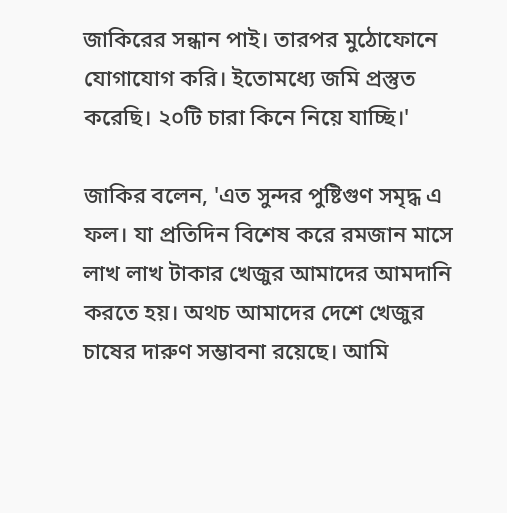জাকিরের সন্ধান পাই। তারপর মুঠোফোনে যোগাযোগ করি। ইতোমধ্যে জমি প্রস্তুত করেছি। ২০টি চারা কিনে নিয়ে যাচ্ছি।'

জাকির বলেন, 'এত সুন্দর পুষ্টিগুণ সমৃদ্ধ এ ফল। যা প্রতিদিন বিশেষ করে রমজান মাসে লাখ লাখ টাকার খেজুর আমাদের আমদানি করতে হয়। অথচ আমাদের দেশে খেজুর চাষের দারুণ সম্ভাবনা রয়েছে। আমি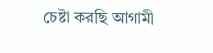চেষ্টা করছি আগামী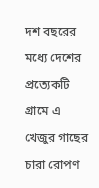দশ বছরের মধ্যে দেশের প্রত্যেকটি গ্রামে এ খেজুর গাছের চারা রোপণ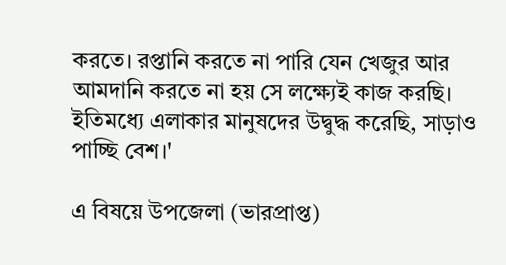করতে। রপ্তানি করতে না পারি যেন খেজুর আর আমদানি করতে না হয় সে লক্ষ্যেই কাজ করছি। ইতিমধ্যে এলাকার মানুষদের উদ্বুদ্ধ করেছি, সাড়াও পাচ্ছি বেশ।'

এ বিষয়ে উপজেলা (ভারপ্রাপ্ত)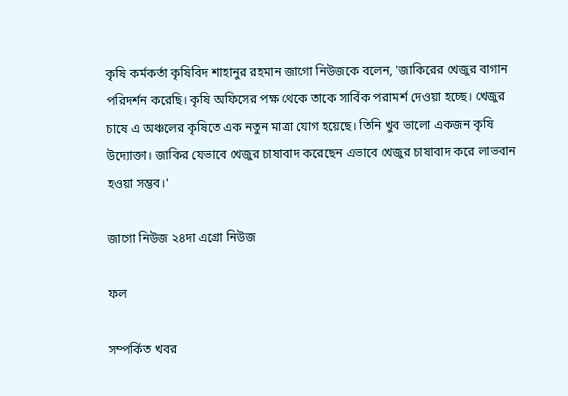কৃষি কর্মকর্তা কৃষিবিদ শাহানুর রহমান জাগো নিউজকে বলেন, 'জাকিরের খেজুর বাগান পরিদর্শন করেছি। কৃষি অফিসের পক্ষ থেকে তাকে সার্বিক পরামর্শ দেওয়া হচ্ছে। খেজুর চাষে এ অঞ্চলের কৃষিতে এক নতুন মাত্রা যোগ হয়েছে। তিনি খুব ভালো একজন কৃষি উদ্যোক্তা। জাকির যেভাবে খেজুর চাষাবাদ করেছেন এভাবে খেজুর চাষাবাদ করে লাভবান হওয়া সম্ভব।'

জাগো নিউজ ২৪দা এগ্রো নিউজ

ফল

সম্পর্কিত খবর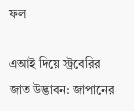ফল

এআই দিয়ে স্ট্রবেরির জাত উদ্ভাবন: জাপানের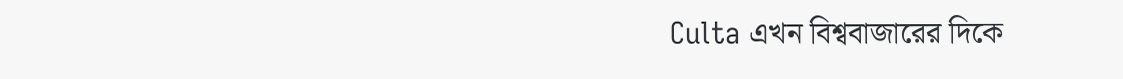Culta এখন বিশ্ববাজারের দিকে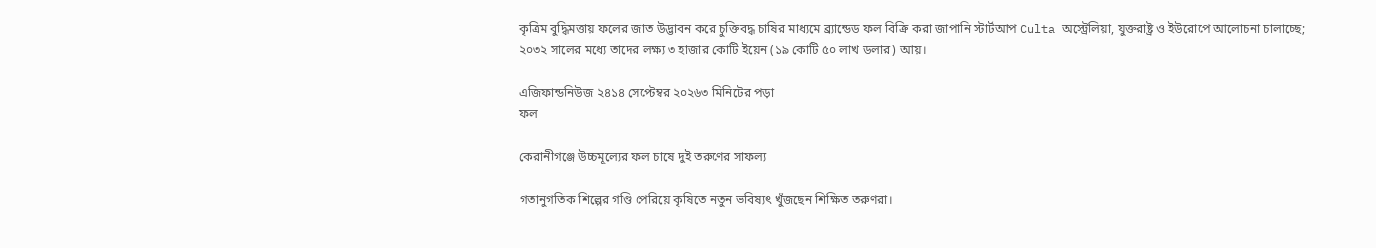কৃত্রিম বুদ্ধিমত্তায় ফলের জাত উদ্ভাবন করে চুক্তিবদ্ধ চাষির মাধ্যমে ব্র্যান্ডেড ফল বিক্রি করা জাপানি স্টার্টআপ Culta অস্ট্রেলিয়া, যুক্তরাষ্ট্র ও ইউরোপে আলোচনা চালাচ্ছে; ২০৩২ সালের মধ্যে তাদের লক্ষ্য ৩ হাজার কোটি ইয়েন (১৯ কোটি ৫০ লাখ ডলার) আয়।

এজিফান্ডনিউজ ২৪১৪ সেপ্টেম্বর ২০২৬৩ মিনিটের পড়া
ফল

কেরানীগঞ্জে উচ্চমূল্যের ফল চাষে দুই তরুণের সাফল্য

গতানুগতিক শিল্পের গণ্ডি পেরিয়ে কৃষিতে নতুন ভবিষ্যৎ খুঁজছেন শিক্ষিত তরুণরা।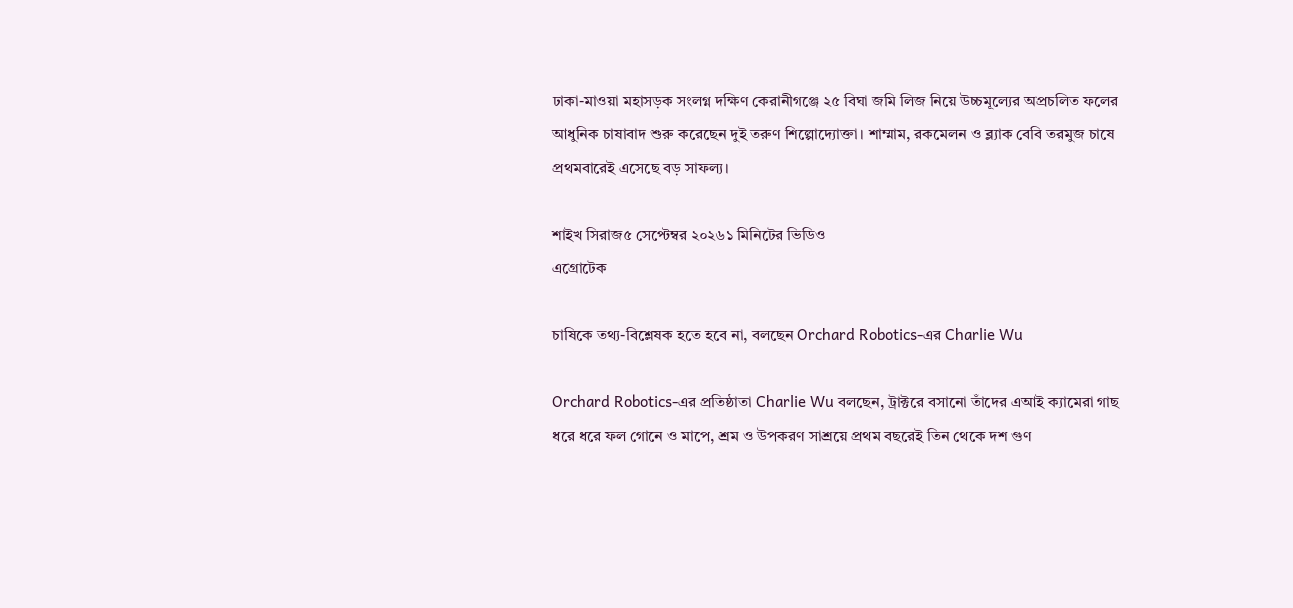ঢাকা-মাওয়া মহাসড়ক সংলগ্ন দক্ষিণ কেরানীগঞ্জে ২৫ বিঘা জমি লিজ নিয়ে উচ্চমূল্যের অপ্রচলিত ফলের আধুনিক চাষাবাদ শুরু করেছেন দুই তরুণ শিল্পোদ্যোক্তা। শাম্মাম, রকমেলন ও ব্ল্যাক বেবি তরমুজ চাষে প্রথমবারেই এসেছে বড় সাফল্য।

শাইখ সিরাজ৫ সেপ্টেম্বর ২০২৬১ মিনিটের ভিডিও
এগ্রোটেক

চাষিকে তথ্য-বিশ্লেষক হতে হবে না, বলছেন Orchard Robotics-এর Charlie Wu

Orchard Robotics-এর প্রতিষ্ঠাতা Charlie Wu বলছেন, ট্রাক্টরে বসানো তাঁদের এআই ক্যামেরা গাছ ধরে ধরে ফল গোনে ও মাপে, শ্রম ও উপকরণ সাশ্রয়ে প্রথম বছরেই তিন থেকে দশ গুণ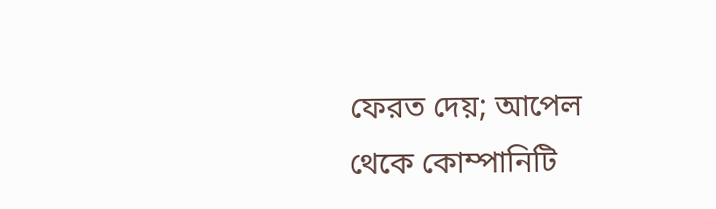ফেরত দেয়; আপেল থেকে কোম্পানিটি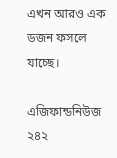এখন আরও এক ডজন ফসলে যাচ্ছে।

এজিফান্ডনিউজ ২৪২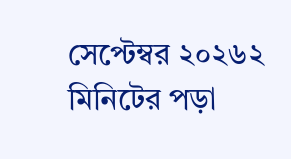সেপ্টেম্বর ২০২৬২ মিনিটের পড়া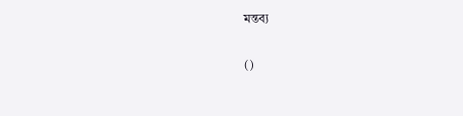মন্তব্য

()